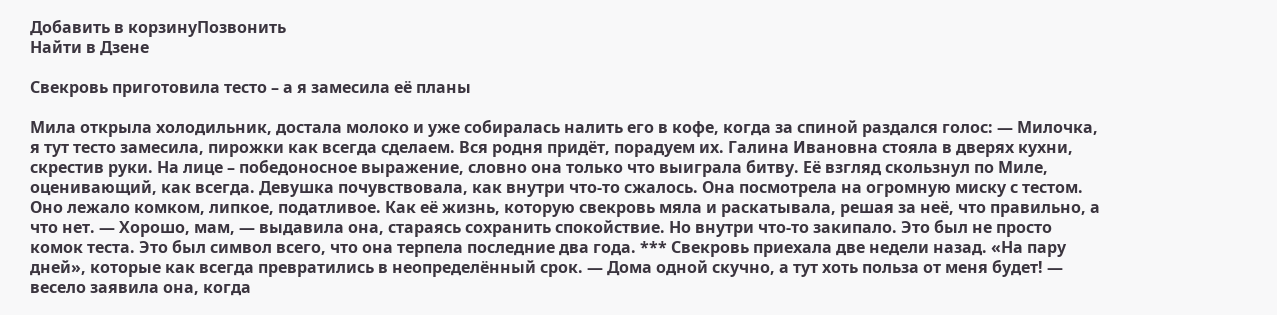Добавить в корзинуПозвонить
Найти в Дзене

Свекровь приготовила тесто – а я замесила её планы

Мила открыла холодильник, достала молоко и уже собиралась налить его в кофе, когда за спиной раздался голос: — Милочка, я тут тесто замесила, пирожки как всегда сделаем. Вся родня придёт, порадуем их. Галина Ивановна стояла в дверях кухни, скрестив руки. На лице – победоносное выражение, словно она только что выиграла битву. Её взгляд скользнул по Миле, оценивающий, как всегда. Девушка почувствовала, как внутри что-то сжалось. Она посмотрела на огромную миску с тестом. Оно лежало комком, липкое, податливое. Как её жизнь, которую свекровь мяла и раскатывала, решая за неё, что правильно, а что нет. — Хорошо, мам, — выдавила она, стараясь сохранить спокойствие. Но внутри что-то закипало. Это был не просто комок теста. Это был символ всего, что она терпела последние два года. *** Свекровь приехала две недели назад. «На пару дней», которые как всегда превратились в неопределённый срок. — Дома одной скучно, а тут хоть польза от меня будет! — весело заявила она, когда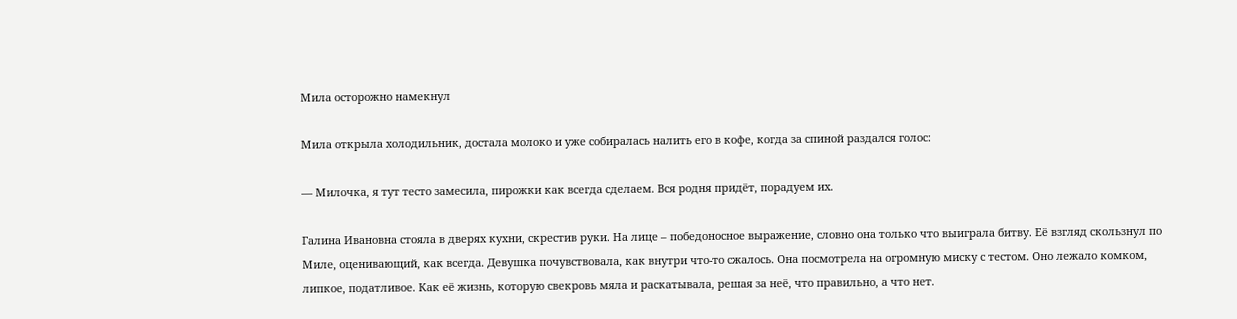Мила осторожно намекнул

Мила открыла холодильник, достала молоко и уже собиралась налить его в кофе, когда за спиной раздался голос:

— Милочка, я тут тесто замесила, пирожки как всегда сделаем. Вся родня придёт, порадуем их.

Галина Ивановна стояла в дверях кухни, скрестив руки. На лице – победоносное выражение, словно она только что выиграла битву. Её взгляд скользнул по Миле, оценивающий, как всегда. Девушка почувствовала, как внутри что-то сжалось. Она посмотрела на огромную миску с тестом. Оно лежало комком, липкое, податливое. Как её жизнь, которую свекровь мяла и раскатывала, решая за неё, что правильно, а что нет.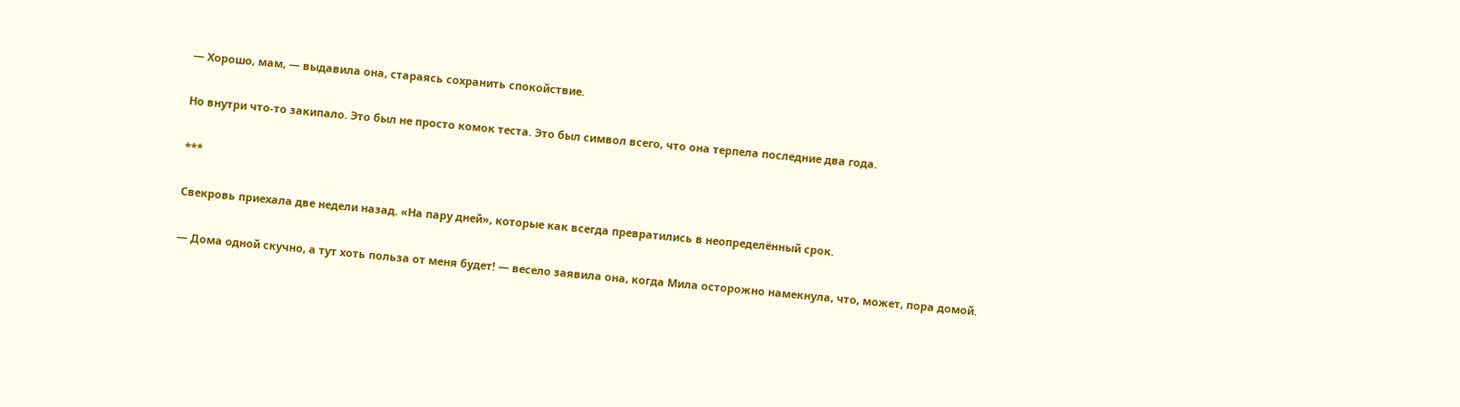— Хорошо, мам, — выдавила она, стараясь сохранить спокойствие.

Но внутри что-то закипало. Это был не просто комок теста. Это был символ всего, что она терпела последние два года.

***

Свекровь приехала две недели назад. «На пару дней», которые как всегда превратились в неопределённый срок.

— Дома одной скучно, а тут хоть польза от меня будет! — весело заявила она, когда Мила осторожно намекнула, что, может, пора домой.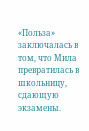«Польза» заключалась в том, что Мила превратилась в школьницу, сдающую экзамены.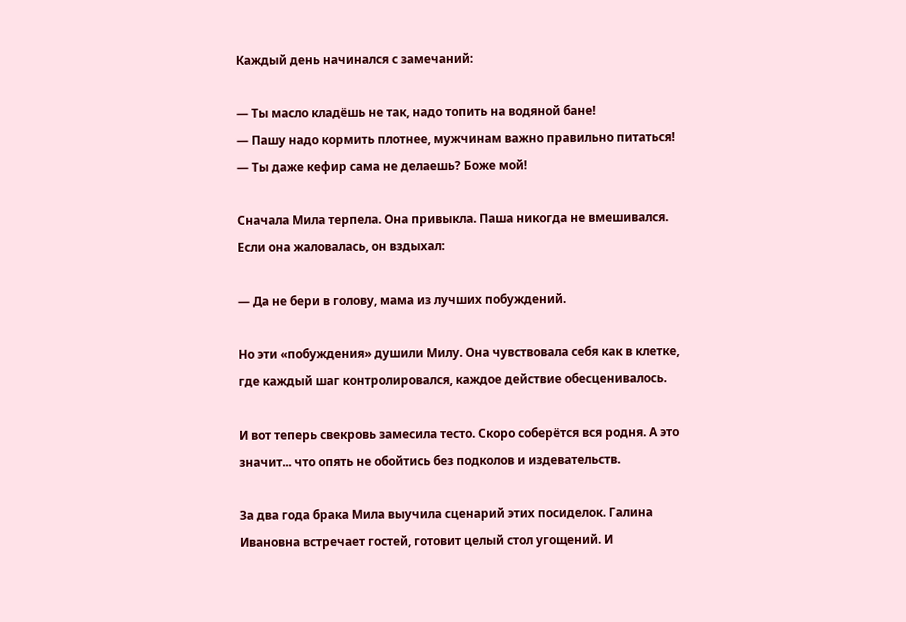Каждый день начинался с замечаний:

— Ты масло кладёшь не так, надо топить на водяной бане!
— Пашу надо кормить плотнее, мужчинам важно правильно питаться!
— Ты даже кефир сама не делаешь? Боже мой!

Сначала Мила терпела. Она привыкла. Паша никогда не вмешивался. Если она жаловалась, он вздыхал:

— Да не бери в голову, мама из лучших побуждений.

Но эти «побуждения» душили Милу. Она чувствовала себя как в клетке, где каждый шаг контролировался, каждое действие обесценивалось.

И вот теперь свекровь замесила тесто. Скоро соберётся вся родня. А это значит... что опять не обойтись без подколов и издевательств.

За два года брака Мила выучила сценарий этих посиделок. Галина Ивановна встречает гостей, готовит целый стол угощений. И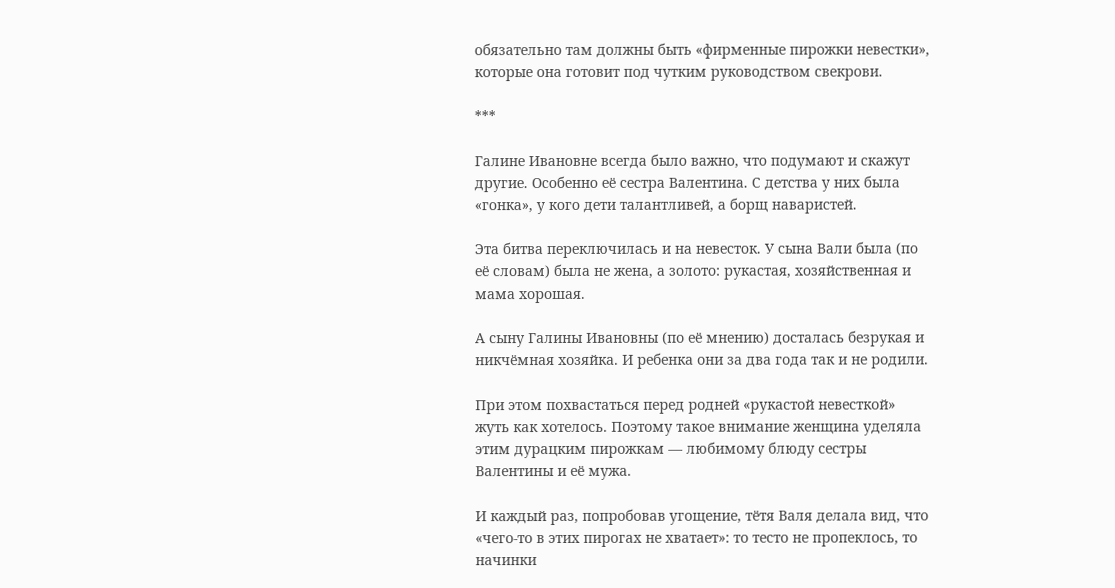обязательно там должны быть «фирменные пирожки невестки», которые она готовит под чутким руководством свекрови.

***

Галине Ивановне всегда было важно, что подумают и скажут другие. Особенно её сестра Валентина. С детства у них была «гонка», у кого дети талантливей, а борщ наваристей.

Эта битва переключилась и на невесток. У сына Вали была (по её словам) была не жена, а золото: рукастая, хозяйственная и мама хорошая.

А сыну Галины Ивановны (по её мнению) досталась безрукая и никчёмная хозяйка. И ребенка они за два года так и не родили.

При этом похвастаться перед родней «рукастой невесткой» жуть как хотелось. Поэтому такое внимание женщина уделяла этим дурацким пирожкам — любимому блюду сестры Валентины и её мужа.

И каждый раз, попробовав угощение, тётя Валя делала вид, что «чего-то в этих пирогах не хватает»: то тесто не пропеклось, то начинки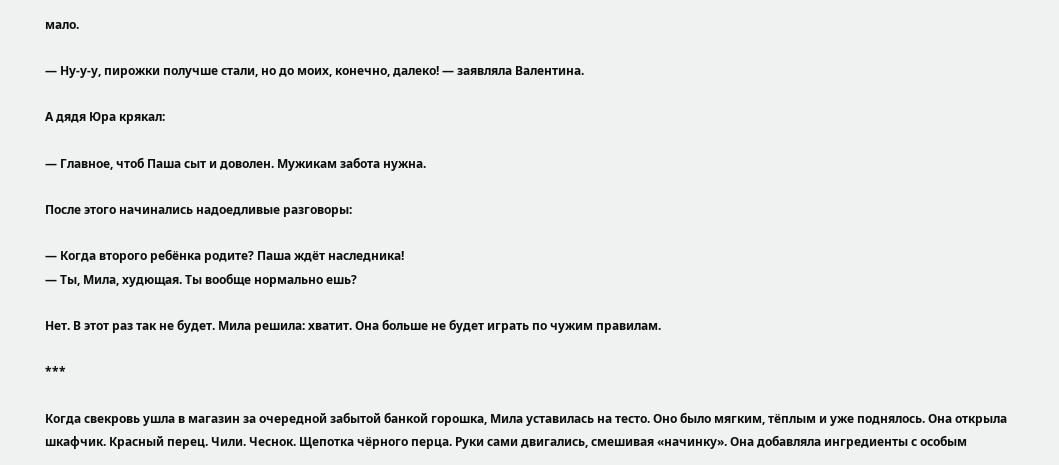мало.

— Ну-у-у, пирожки получше стали, но до моих, конечно, далеко! — заявляла Валентина.

А дядя Юра крякал:

— Главное, чтоб Паша сыт и доволен. Мужикам забота нужна.

После этого начинались надоедливые разговоры:

— Когда второго ребёнка родите? Паша ждёт наследника!
— Ты, Мила, худющая. Ты вообще нормально ешь?

Нет. В этот раз так не будет. Мила решила: хватит. Она больше не будет играть по чужим правилам.

***

Когда свекровь ушла в магазин за очередной забытой банкой горошка, Мила уставилась на тесто. Оно было мягким, тёплым и уже поднялось. Она открыла шкафчик. Красный перец. Чили. Чеснок. Щепотка чёрного перца. Руки сами двигались, смешивая «начинку». Она добавляла ингредиенты с особым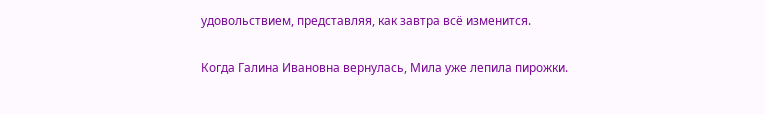удовольствием, представляя, как завтра всё изменится.

Когда Галина Ивановна вернулась, Мила уже лепила пирожки.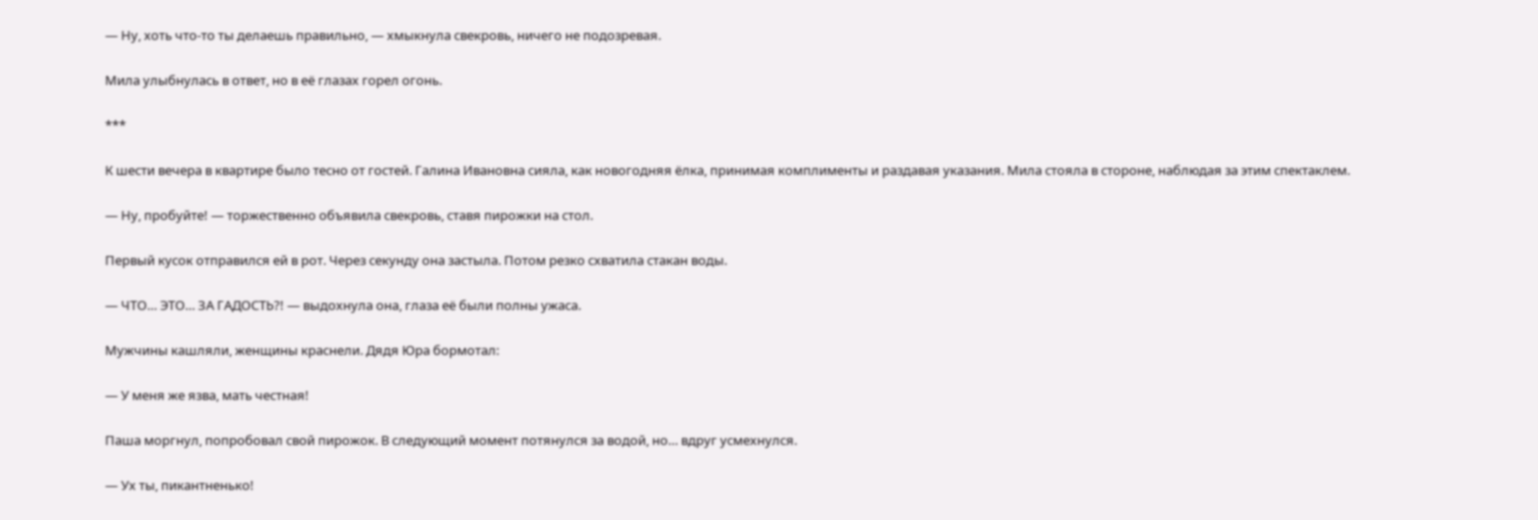— Ну, хоть что-то ты делаешь правильно, — хмыкнула свекровь, ничего не подозревая.

Мила улыбнулась в ответ, но в её глазах горел огонь.

***

К шести вечера в квартире было тесно от гостей. Галина Ивановна сияла, как новогодняя ёлка, принимая комплименты и раздавая указания. Мила стояла в стороне, наблюдая за этим спектаклем.

— Ну, пробуйте! — торжественно объявила свекровь, ставя пирожки на стол.

Первый кусок отправился ей в рот. Через секунду она застыла. Потом резко схватила стакан воды.

— ЧТО… ЭТО… ЗА ГАДОСТЬ?! — выдохнула она, глаза её были полны ужаса.

Мужчины кашляли, женщины краснели. Дядя Юра бормотал:

— У меня же язва, мать честная!

Паша моргнул, попробовал свой пирожок. В следующий момент потянулся за водой, но… вдруг усмехнулся.

— Ух ты, пикантненько!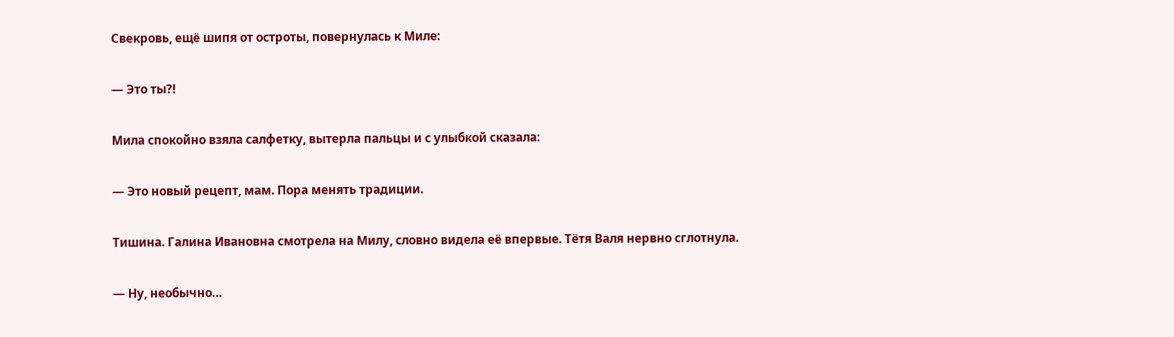Свекровь, ещё шипя от остроты, повернулась к Миле:

— Это ты?!

Мила спокойно взяла салфетку, вытерла пальцы и с улыбкой сказала:

— Это новый рецепт, мам. Пора менять традиции.

Тишина. Галина Ивановна смотрела на Милу, словно видела её впервые. Тётя Валя нервно сглотнула.

— Ну, необычно…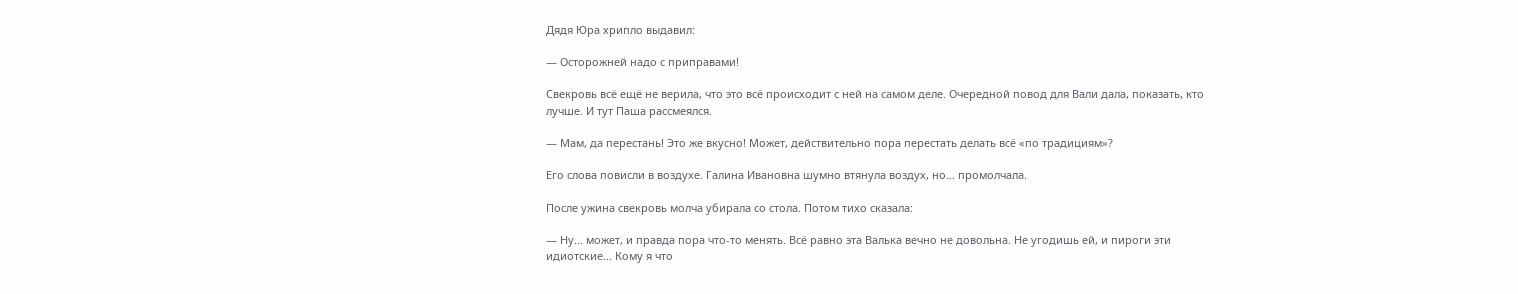Дядя Юра хрипло выдавил:

— Осторожней надо с приправами!

Свекровь всё ещё не верила, что это всё происходит с ней на самом деле. Очередной повод для Вали дала, показать, кто лучше. И тут Паша рассмеялся.

— Мам, да перестань! Это же вкусно! Может, действительно пора перестать делать всё «по традициям»?

Его слова повисли в воздухе. Галина Ивановна шумно втянула воздух, но… промолчала.

После ужина свекровь молча убирала со стола. Потом тихо сказала:

— Ну… может, и правда пора что-то менять. Всё равно эта Валька вечно не довольна. Не угодишь ей, и пироги эти идиотские... Кому я что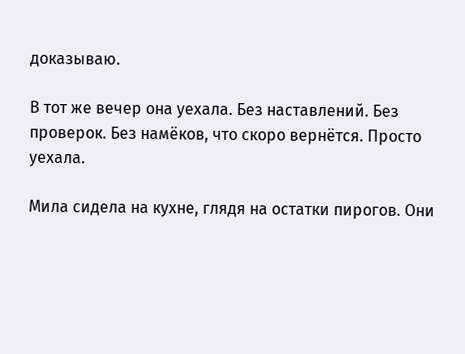доказываю.

В тот же вечер она уехала. Без наставлений. Без проверок. Без намёков, что скоро вернётся. Просто уехала.

Мила сидела на кухне, глядя на остатки пирогов. Они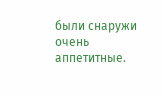были снаружи очень аппетитные.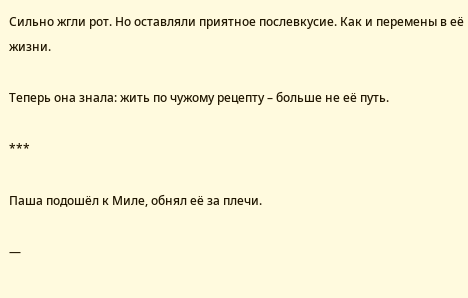Сильно жгли рот. Но оставляли приятное послевкусие. Как и перемены в её жизни.

Теперь она знала: жить по чужому рецепту – больше не её путь.

***

Паша подошёл к Миле, обнял её за плечи.

—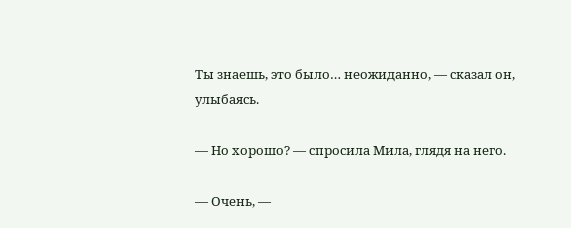Ты знаешь, это было… неожиданно, — сказал он, улыбаясь.

— Но хорошо? — спросила Мила, глядя на него.

— Очень, —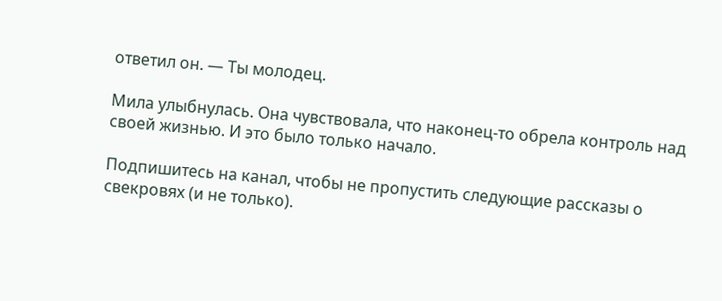ответил он. — Ты молодец.

Мила улыбнулась. Она чувствовала, что наконец-то обрела контроль над своей жизнью. И это было только начало.

Подпишитесь на канал, чтобы не пропустить следующие рассказы о свекровях (и не только).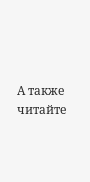А также читайте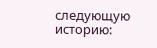следующую историю: